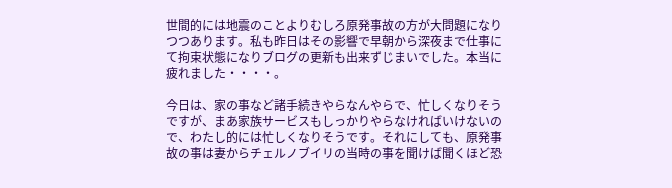世間的には地震のことよりむしろ原発事故の方が大問題になりつつあります。私も昨日はその影響で早朝から深夜まで仕事にて拘束状態になりブログの更新も出来ずじまいでした。本当に疲れました・・・・。

今日は、家の事など諸手続きやらなんやらで、忙しくなりそうですが、まあ家族サービスもしっかりやらなければいけないので、わたし的には忙しくなりそうです。それにしても、原発事故の事は妻からチェルノブイリの当時の事を聞けば聞くほど恐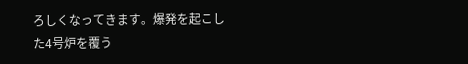ろしくなってきます。爆発を起こした4号炉を覆う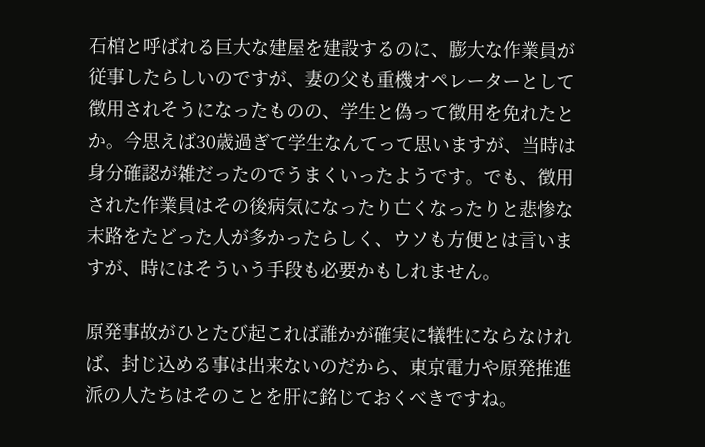石棺と呼ばれる巨大な建屋を建設するのに、膨大な作業員が従事したらしいのですが、妻の父も重機オペレーターとして徴用されそうになったものの、学生と偽って徴用を免れたとか。今思えば30歳過ぎて学生なんてって思いますが、当時は身分確認が雑だったのでうまくいったようです。でも、徴用された作業員はその後病気になったり亡くなったりと悲惨な末路をたどった人が多かったらしく、ウソも方便とは言いますが、時にはそういう手段も必要かもしれません。

原発事故がひとたび起これば誰かが確実に犠牲にならなければ、封じ込める事は出来ないのだから、東京電力や原発推進派の人たちはそのことを肝に銘じておくべきですね。